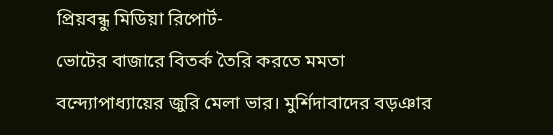প্রিয়বন্ধু মিডিয়া রিপোর্ট-
ভোটের বাজারে বিতর্ক তৈরি করতে মমতা বন্দ্যোপাধ্যায়ের জুরি মেলা ভার। মুর্শিদাবাদের বড়ঞার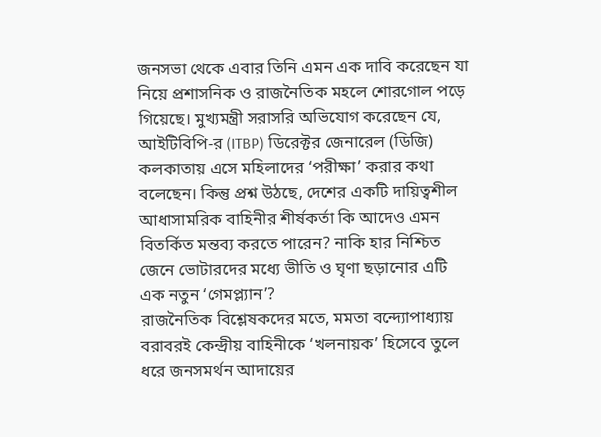জনসভা থেকে এবার তিনি এমন এক দাবি করেছেন যা নিয়ে প্রশাসনিক ও রাজনৈতিক মহলে শোরগোল পড়ে গিয়েছে। মুখ্যমন্ত্রী সরাসরি অভিযোগ করেছেন যে, আইটিবিপি-র (ITBP) ডিরেক্টর জেনারেল (ডিজি) কলকাতায় এসে মহিলাদের ‘পরীক্ষা’ করার কথা বলেছেন। কিন্তু প্রশ্ন উঠছে, দেশের একটি দায়িত্বশীল আধাসামরিক বাহিনীর শীর্ষকর্তা কি আদেও এমন বিতর্কিত মন্তব্য করতে পারেন? নাকি হার নিশ্চিত জেনে ভোটারদের মধ্যে ভীতি ও ঘৃণা ছড়ানোর এটি এক নতুন ‘গেমপ্ল্যান’?
রাজনৈতিক বিশ্লেষকদের মতে, মমতা বন্দ্যোপাধ্যায় বরাবরই কেন্দ্রীয় বাহিনীকে ‘খলনায়ক’ হিসেবে তুলে ধরে জনসমর্থন আদায়ের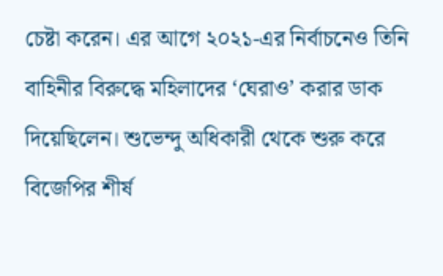চেষ্টা করেন। এর আগে ২০২১-এর নির্বাচনেও তিনি বাহিনীর বিরুদ্ধে মহিলাদের ‘ঘেরাও’ করার ডাক দিয়েছিলেন। শুভেন্দু অধিকারী থেকে শুরু করে বিজেপির শীর্ষ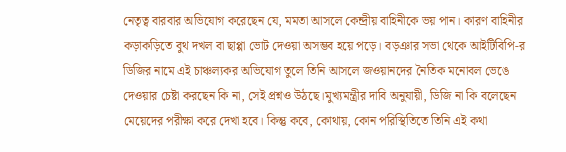নেতৃত্ব বারবার অভিযোগ করেছেন যে, মমতা আসলে কেন্দ্রীয় বাহিনীকে ভয় পান। কারণ বাহিনীর কড়াকড়িতে বুথ দখল বা ছাপ্পা ভোট দেওয়া অসম্ভব হয়ে পড়ে। বড়ঞার সভা থেকে আইটিবিপি-র ডিজির নামে এই চাঞ্চল্যকর অভিযোগ তুলে তিনি আসলে জওয়ানদের নৈতিক মনোবল ভেঙে দেওয়ার চেষ্টা করছেন কি না, সেই প্রশ্নও উঠছে।মুখ্যমন্ত্রীর দাবি অনুযায়ী, ডিজি না কি বলেছেন মেয়েদের পরীক্ষা করে দেখা হবে। কিন্তু কবে, কোথায়, কোন পরিস্থিতিতে তিনি এই কথা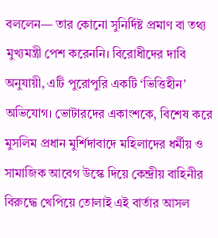বললেন— তার কোনো সুনির্দিষ্ট প্রমাণ বা তথ্য মুখ্যমন্ত্রী পেশ করেননি। বিরোধীদের দাবি অনুযায়ী, এটি পুরোপুরি একটি ‘ভিত্তিহীন’ অভিযোগ। ভোটারদের একাংশকে, বিশেষ করে মুসলিম প্রধান মুর্শিদাবাদে মহিলাদের ধর্মীয় ও সামাজিক আবেগ উস্কে দিয়ে কেন্দ্রীয় বাহিনীর বিরুদ্ধে খেপিয়ে তোলাই এই বার্তার আসল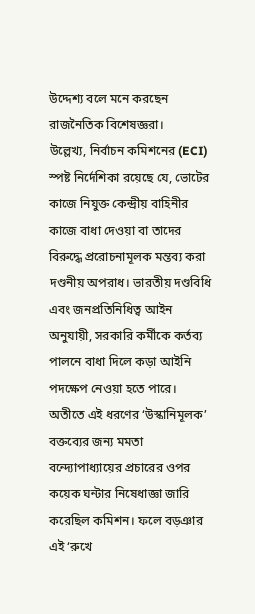উদ্দেশ্য বলে মনে করছেন রাজনৈতিক বিশেষজ্ঞরা।
উল্লেখ্য, নির্বাচন কমিশনের (ECI) স্পষ্ট নির্দেশিকা রয়েছে যে, ভোটের কাজে নিযুক্ত কেন্দ্রীয় বাহিনীর কাজে বাধা দেওয়া বা তাদের বিরুদ্ধে প্ররোচনামূলক মন্তব্য করা দণ্ডনীয় অপরাধ। ভারতীয় দণ্ডবিধি এবং জনপ্রতিনিধিত্ব আইন অনুযায়ী, সরকারি কর্মীকে কর্তব্য পালনে বাধা দিলে কড়া আইনি পদক্ষেপ নেওয়া হতে পারে। অতীতে এই ধরণের ‘উস্কানিমূলক’ বক্তব্যের জন্য মমতা বন্দ্যোপাধ্যায়ের প্রচারের ওপর কয়েক ঘন্টার নিষেধাজ্ঞা জারি করেছিল কমিশন। ফলে বড়ঞার এই ‘রুখে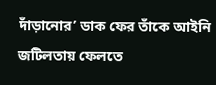দাঁড়ানোর’ ডাক ফের তাঁকে আইনি জটিলতায় ফেলতে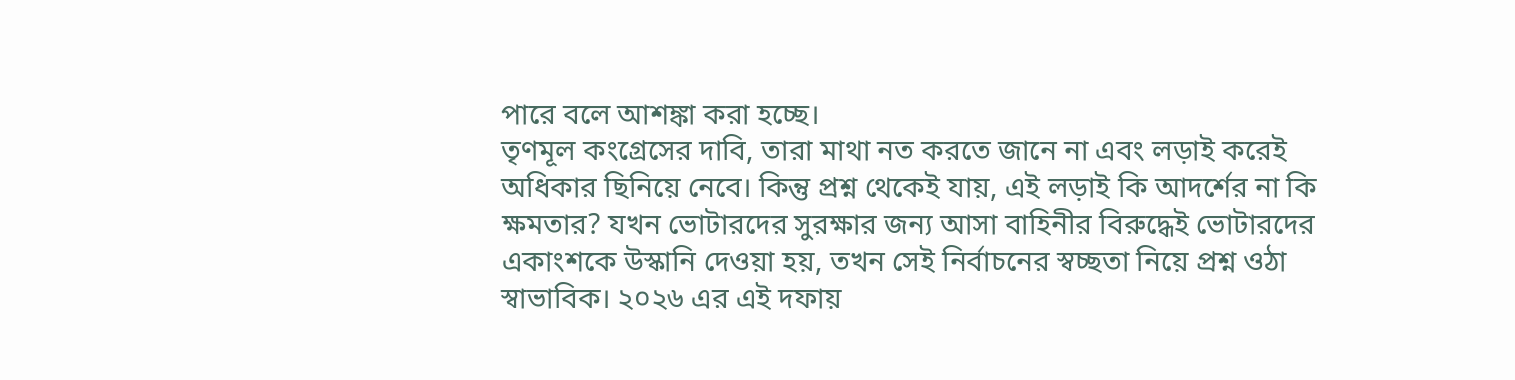পারে বলে আশঙ্কা করা হচ্ছে।
তৃণমূল কংগ্রেসের দাবি, তারা মাথা নত করতে জানে না এবং লড়াই করেই অধিকার ছিনিয়ে নেবে। কিন্তু প্রশ্ন থেকেই যায়, এই লড়াই কি আদর্শের না কি ক্ষমতার? যখন ভোটারদের সুরক্ষার জন্য আসা বাহিনীর বিরুদ্ধেই ভোটারদের একাংশকে উস্কানি দেওয়া হয়, তখন সেই নির্বাচনের স্বচ্ছতা নিয়ে প্রশ্ন ওঠা স্বাভাবিক। ২০২৬ এর এই দফায়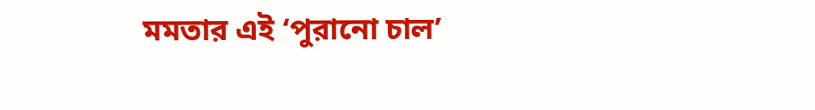মমতার এই ‘পুরানো চাল’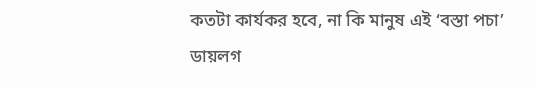কতটা কার্যকর হবে, না কি মানুষ এই ‘বস্তা পচা’ ডায়লগ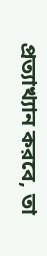প্রত্যাখ্যান করবে, তা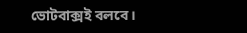ভোটবাক্সই বলবে।